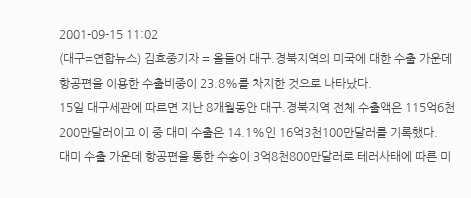2001-09-15 11:02
(대구=연합뉴스) 김효중기자 = 올들어 대구.경북지역의 미국에 대한 수출 가운데 항공편을 이용한 수출비중이 23.8%를 차지한 것으로 나타났다.
15일 대구세관에 따르면 지난 8개월동안 대구.경북지역 전체 수출액은 115억6천200만달러이고 이 중 대미 수출은 14.1%인 16억3천100만달러를 기록했다.
대미 수출 가운데 항공편을 통한 수송이 3억8천800만달러로 테러사태에 따른 미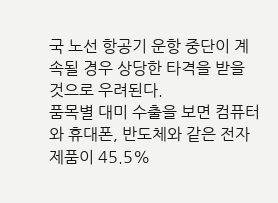국 노선 항공기 운항 중단이 계속될 경우 상당한 타격을 받을 것으로 우려된다.
품목별 대미 수출을 보면 컴퓨터와 휴대폰, 반도체와 같은 전자제품이 45.5%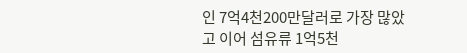인 7억4천200만달러로 가장 많았고 이어 섬유류 1억5천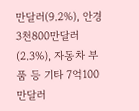만달러(9.2%), 안경 3천800만달러(2.3%), 자동차 부품 등 기타 7억100만달러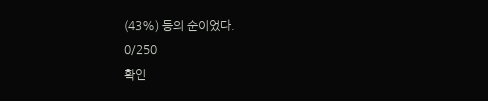(43%) 등의 순이었다.
0/250
확인